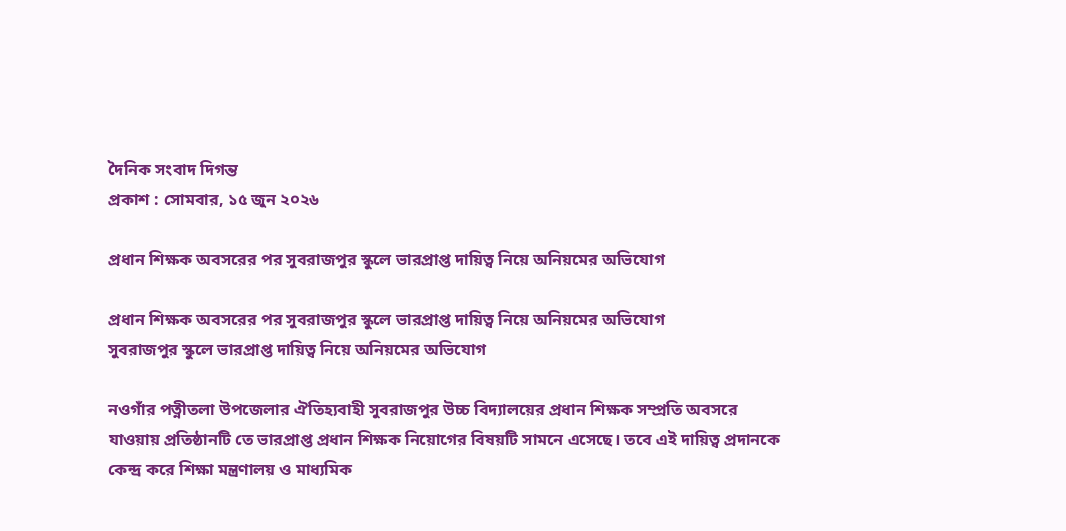দৈনিক সংবাদ দিগন্ত
প্রকাশ : সোমবার, ১৫ জুন ২০২৬

প্রধান শিক্ষক অবসরের পর সুবরাজপুর স্কুলে ভারপ্রাপ্ত দায়িত্ব নিয়ে অনিয়মের অভিযোগ

প্রধান শিক্ষক অবসরের পর সুবরাজপুর স্কুলে ভারপ্রাপ্ত দায়িত্ব নিয়ে অনিয়মের অভিযোগ
সুবরাজপুর স্কুলে ভারপ্রাপ্ত দায়িত্ব নিয়ে অনিয়মের অভিযোগ

নওগাঁর পত্নীতলা উপজেলার ঐতিহ্যবাহী সুবরাজপুর উচ্চ বিদ্যালয়ের প্রধান শিক্ষক সম্প্রতি অবসরে যাওয়ায় প্রতিষ্ঠানটি তে ভারপ্রাপ্ত প্রধান শিক্ষক নিয়োগের বিষয়টি সামনে এসেছে। তবে এই দায়িত্ব প্রদানকে কেন্দ্র করে শিক্ষা মন্ত্রণালয় ও মাধ্যমিক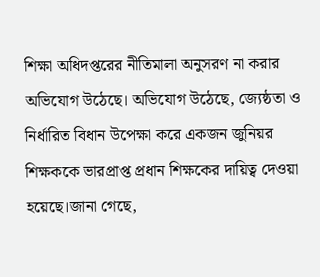শিক্ষা অধিদপ্তরের নীতিমালা অনুসরণ না করার অভিযোগ উঠেছে। অভিযোগ উঠেছে, জ্যেষ্ঠতা ও নির্ধারিত বিধান উপেক্ষা করে একজন জুনিয়র শিক্ষককে ভারপ্রাপ্ত প্রধান শিক্ষকের দায়িত্ব দেওয়া হয়েছে।জানা গেছে,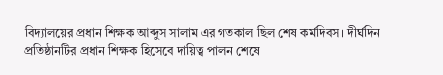বিদ্যালয়ের প্রধান শিক্ষক আব্দুস সালাম এর গতকাল ছিল শেষ কর্মদিবস। দীর্ঘদিন প্রতিষ্ঠানটির প্রধান শিক্ষক হিসেবে দায়িত্ব পালন শেষে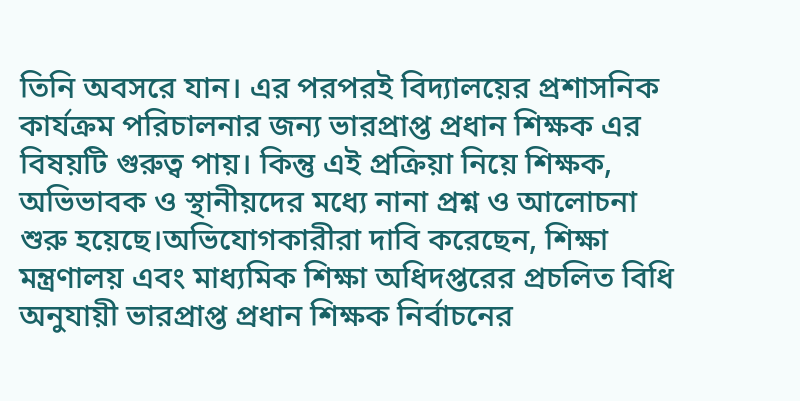তিনি অবসরে যান। এর পরপরই বিদ্যালয়ের প্রশাসনিক কার্যক্রম পরিচালনার জন্য ভারপ্রাপ্ত প্রধান শিক্ষক এর বিষয়টি গুরুত্ব পায়। কিন্তু এই প্রক্রিয়া নিয়ে শিক্ষক, অভিভাবক ও স্থানীয়দের মধ্যে নানা প্রশ্ন ও আলোচনা শুরু হয়েছে।অভিযোগকারীরা দাবি করেছেন, শিক্ষা মন্ত্রণালয় এবং মাধ্যমিক শিক্ষা অধিদপ্তরের প্রচলিত বিধি অনুযায়ী ভারপ্রাপ্ত প্রধান শিক্ষক নির্বাচনের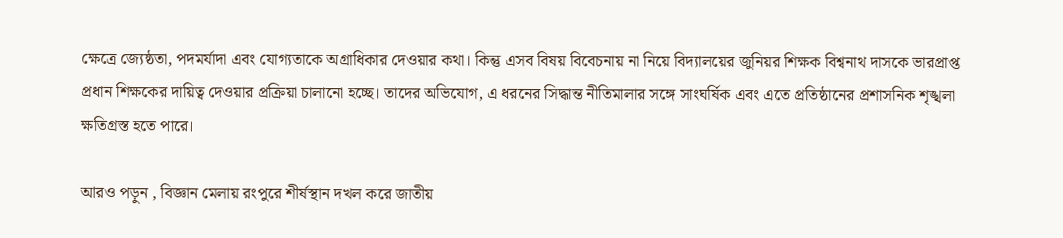ক্ষেত্রে জ্যেষ্ঠতা, পদমর্যাদা এবং যোগ্যতাকে অগ্রাধিকার দেওয়ার কথা। কিন্তু এসব বিষয় বিবেচনায় না নিয়ে বিদ্যালয়ের জুনিয়র শিক্ষক বিশ্বনাথ দাসকে ভারপ্রাপ্ত প্রধান শিক্ষকের দায়িত্ব দেওয়ার প্রক্রিয়া চালানো হচ্ছে। তাদের অভিযোগ, এ ধরনের সিদ্ধান্ত নীতিমালার সঙ্গে সাংঘর্ষিক এবং এতে প্রতিষ্ঠানের প্রশাসনিক শৃঙ্খলা ক্ষতিগ্রস্ত হতে পারে।

আরও পড়ুন , বিজ্ঞান মেলায় রংপুরে শীর্ষস্থান দখল করে জাতীয়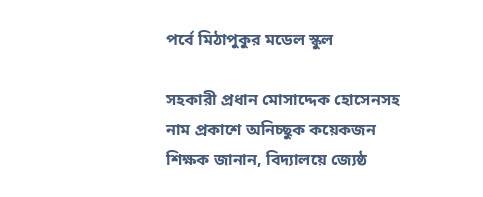পর্বে মিঠাপুকুর মডেল স্কুল

সহকারী প্রধান মোসাদ্দেক হোসেনসহ নাম প্রকাশে অনিচ্ছুক কয়েকজন শিক্ষক জানান, বিদ্যালয়ে জ্যেষ্ঠ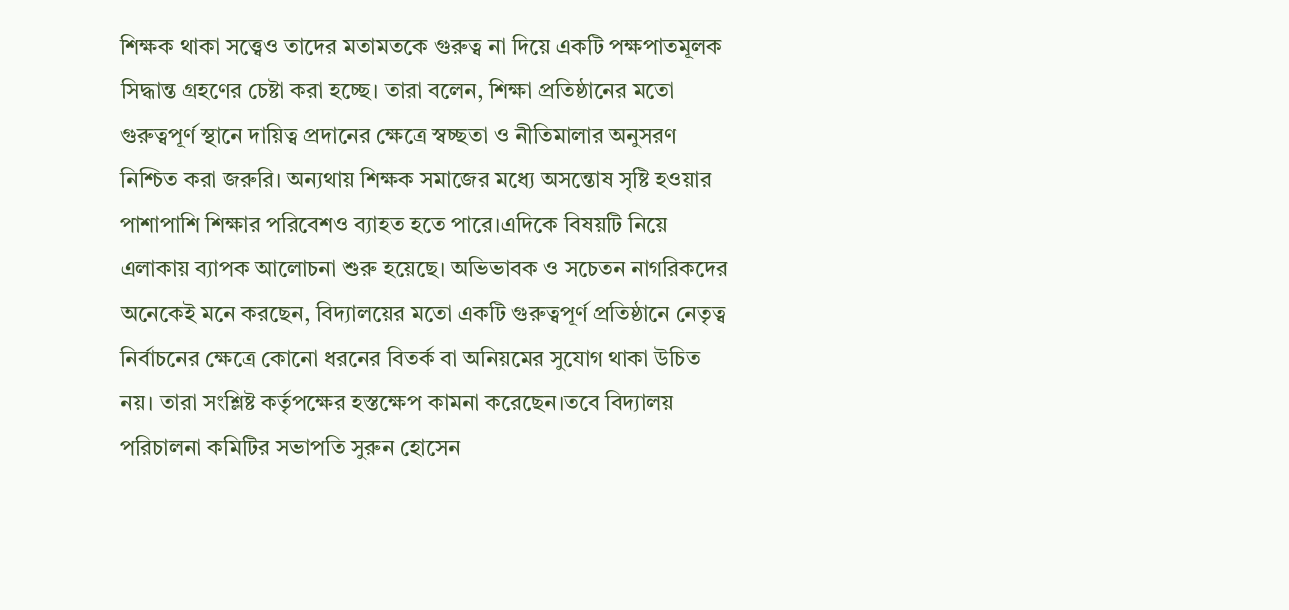শিক্ষক থাকা সত্ত্বেও তাদের মতামতকে গুরুত্ব না দিয়ে একটি পক্ষপাতমূলক সিদ্ধান্ত গ্রহণের চেষ্টা করা হচ্ছে। তারা বলেন, শিক্ষা প্রতিষ্ঠানের মতো গুরুত্বপূর্ণ স্থানে দায়িত্ব প্রদানের ক্ষেত্রে স্বচ্ছতা ও নীতিমালার অনুসরণ নিশ্চিত করা জরুরি। অন্যথায় শিক্ষক সমাজের মধ্যে অসন্তোষ সৃষ্টি হওয়ার পাশাপাশি শিক্ষার পরিবেশও ব্যাহত হতে পারে।এদিকে বিষয়টি নিয়ে এলাকায় ব্যাপক আলোচনা শুরু হয়েছে। অভিভাবক ও সচেতন নাগরিকদের অনেকেই মনে করছেন, বিদ্যালয়ের মতো একটি গুরুত্বপূর্ণ প্রতিষ্ঠানে নেতৃত্ব নির্বাচনের ক্ষেত্রে কোনো ধরনের বিতর্ক বা অনিয়মের সুযোগ থাকা উচিত নয়। তারা সংশ্লিষ্ট কর্তৃপক্ষের হস্তক্ষেপ কামনা করেছেন।তবে বিদ্যালয় পরিচালনা কমিটির সভাপতি সুরুন হোসেন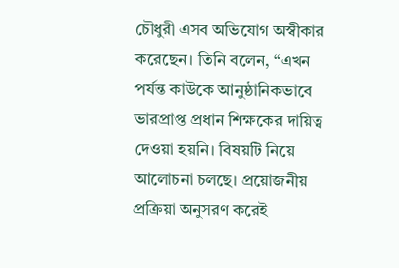চৌধুরী এসব অভিযোগ অস্বীকার করেছেন। তিনি বলেন, “এখন পর্যন্ত কাউকে আনুষ্ঠানিকভাবে ভারপ্রাপ্ত প্রধান শিক্ষকের দায়িত্ব দেওয়া হয়নি। বিষয়টি নিয়ে আলোচনা চলছে। প্রয়োজনীয় প্রক্রিয়া অনুসরণ করেই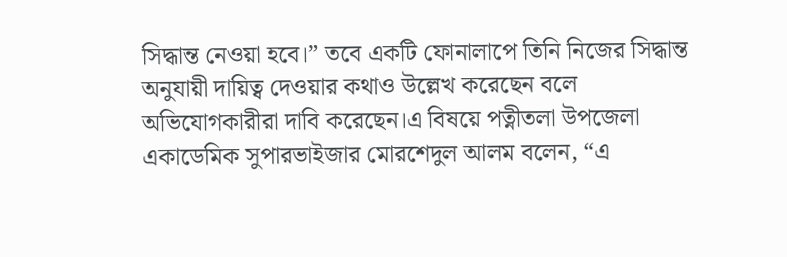সিদ্ধান্ত নেওয়া হবে।” তবে একটি ফোনালাপে তিনি নিজের সিদ্ধান্ত অনুযায়ী দায়িত্ব দেওয়ার কথাও উল্লেখ করেছেন বলে অভিযোগকারীরা দাবি করেছেন।এ বিষয়ে পত্নীতলা উপজেলা একাডেমিক সুপারভাইজার মোরশেদুল আলম বলেন, “এ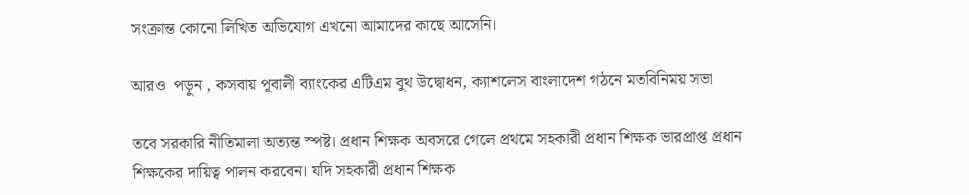সংক্রান্ত কোনো লিখিত অভিযোগ এখনো আমাদের কাছে আসেনি।

আরও  পড়ুন , কসবায় পূবালী ব্যাংকের এটিএম বুথ উদ্বোধন, ক্যাশলেস বাংলাদেশ গঠনে মতবিনিময় সভা

তবে সরকারি নীতিমালা অত্যন্ত স্পষ্ট। প্রধান শিক্ষক অবসরে গেলে প্রথমে সহকারী প্রধান শিক্ষক ভারপ্রাপ্ত প্রধান শিক্ষকের দায়িত্ব পালন করবেন। যদি সহকারী প্রধান শিক্ষক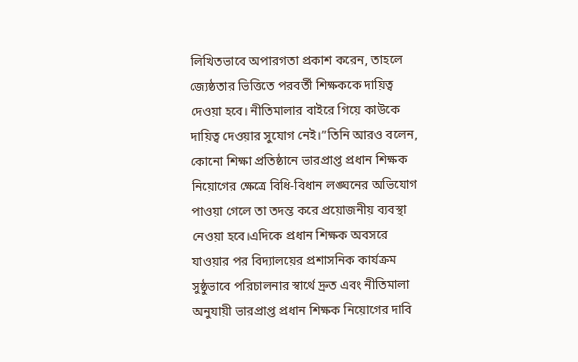লিখিতভাবে অপারগতা প্রকাশ করেন, তাহলে জ্যেষ্ঠতার ভিত্তিতে পরবর্তী শিক্ষককে দায়িত্ব দেওয়া হবে। নীতিমালার বাইরে গিয়ে কাউকে দায়িত্ব দেওয়ার সুযোগ নেই।”তিনি আরও বলেন, কোনো শিক্ষা প্রতিষ্ঠানে ভারপ্রাপ্ত প্রধান শিক্ষক নিয়োগের ক্ষেত্রে বিধি-বিধান লঙ্ঘনের অভিযোগ পাওয়া গেলে তা তদন্ত করে প্রয়োজনীয় ব্যবস্থা নেওয়া হবে।এদিকে প্রধান শিক্ষক অবসরে যাওয়ার পর বিদ্যালয়ের প্রশাসনিক কার্যক্রম সুষ্ঠুভাবে পরিচালনার স্বার্থে দ্রুত এবং নীতিমালা অনুযায়ী ভারপ্রাপ্ত প্রধান শিক্ষক নিয়োগের দাবি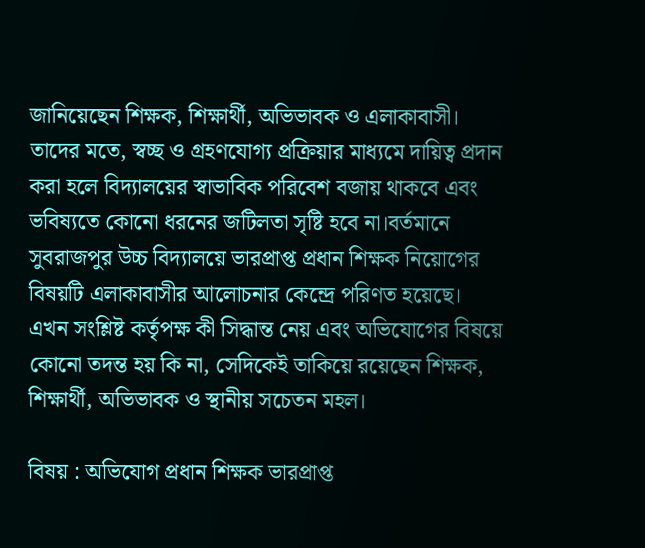জানিয়েছেন শিক্ষক, শিক্ষার্থী, অভিভাবক ও এলাকাবাসী। তাদের মতে, স্বচ্ছ ও গ্রহণযোগ্য প্রক্রিয়ার মাধ্যমে দায়িত্ব প্রদান করা হলে বিদ্যালয়ের স্বাভাবিক পরিবেশ বজায় থাকবে এবং ভবিষ্যতে কোনো ধরনের জটিলতা সৃষ্টি হবে না।বর্তমানে সুবরাজপুর উচ্চ বিদ্যালয়ে ভারপ্রাপ্ত প্রধান শিক্ষক নিয়োগের বিষয়টি এলাকাবাসীর আলোচনার কেন্দ্রে পরিণত হয়েছে। এখন সংশ্লিষ্ট কর্তৃপক্ষ কী সিদ্ধান্ত নেয় এবং অভিযোগের বিষয়ে কোনো তদন্ত হয় কি না, সেদিকেই তাকিয়ে রয়েছেন শিক্ষক, শিক্ষার্থী, অভিভাবক ও স্থানীয় সচেতন মহল।

বিষয় : অভিযোগ প্রধান শিক্ষক ভারপ্রাপ্ত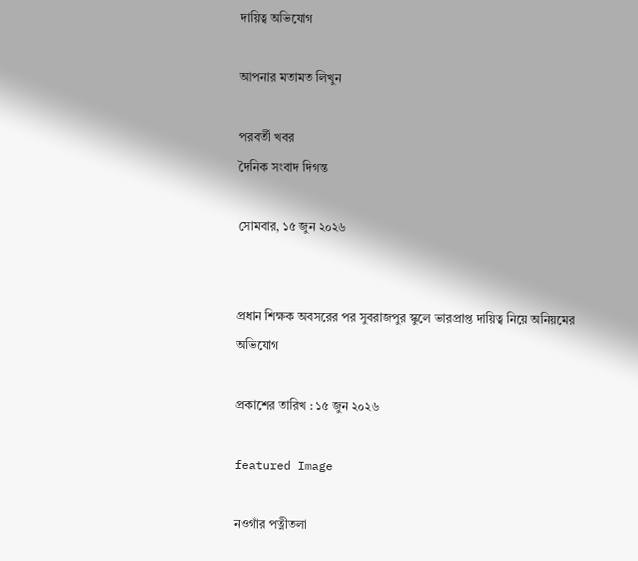দায়িত্ব অভিযোগ

আপনার মতামত লিখুন

পরবর্তী খবর
দৈনিক সংবাদ দিগন্ত

সোমবার, ১৫ জুন ২০২৬


প্রধান শিক্ষক অবসরের পর সুবরাজপুর স্কুলে ভারপ্রাপ্ত দায়িত্ব নিয়ে অনিয়মের অভিযোগ

প্রকাশের তারিখ : ১৫ জুন ২০২৬

featured Image

নওগাঁর পত্নীতলা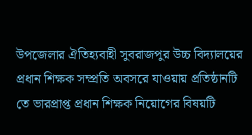উপজেলার ঐতিহ্যবাহী সুবরাজপুর উচ্চ বিদ্যালয়ের প্রধান শিক্ষক সম্প্রতি অবসরে যাওয়ায় প্রতিষ্ঠানটি তে ভারপ্রাপ্ত প্রধান শিক্ষক নিয়োগের বিষয়টি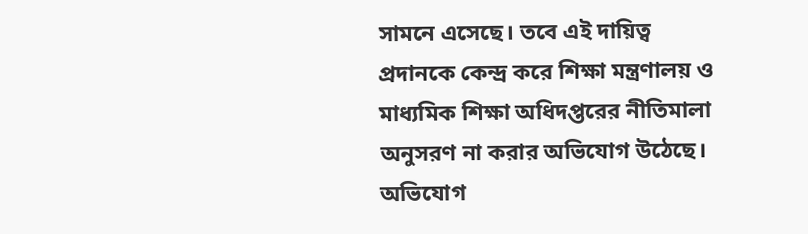সামনে এসেছে। তবে এই দায়িত্ব প্রদানকে কেন্দ্র করে শিক্ষা মন্ত্রণালয় ও মাধ্যমিক শিক্ষা অধিদপ্তরের নীতিমালা অনুসরণ না করার অভিযোগ উঠেছে। অভিযোগ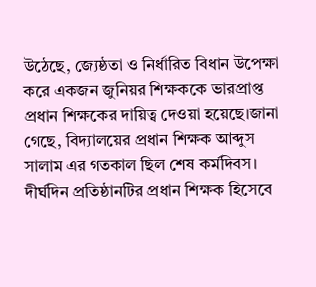উঠেছে, জ্যেষ্ঠতা ও নির্ধারিত বিধান উপেক্ষা করে একজন জুনিয়র শিক্ষককে ভারপ্রাপ্ত প্রধান শিক্ষকের দায়িত্ব দেওয়া হয়েছে।জানা গেছে, বিদ্যালয়ের প্রধান শিক্ষক আব্দুস সালাম এর গতকাল ছিল শেষ কর্মদিবস। দীর্ঘদিন প্রতিষ্ঠানটির প্রধান শিক্ষক হিসেবে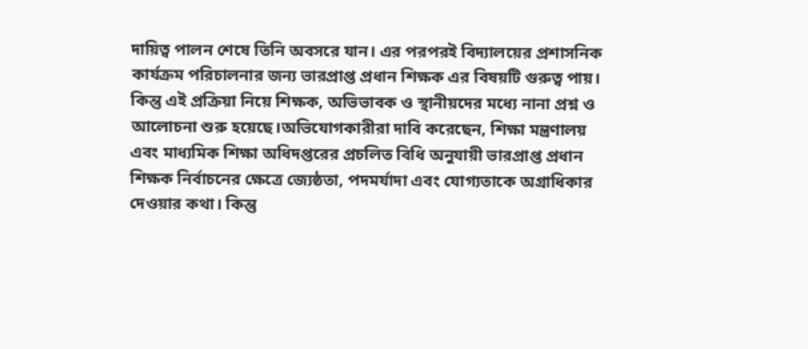দায়িত্ব পালন শেষে তিনি অবসরে যান। এর পরপরই বিদ্যালয়ের প্রশাসনিক কার্যক্রম পরিচালনার জন্য ভারপ্রাপ্ত প্রধান শিক্ষক এর বিষয়টি গুরুত্ব পায়। কিন্তু এই প্রক্রিয়া নিয়ে শিক্ষক, অভিভাবক ও স্থানীয়দের মধ্যে নানা প্রশ্ন ও আলোচনা শুরু হয়েছে।অভিযোগকারীরা দাবি করেছেন, শিক্ষা মন্ত্রণালয় এবং মাধ্যমিক শিক্ষা অধিদপ্তরের প্রচলিত বিধি অনুযায়ী ভারপ্রাপ্ত প্রধান শিক্ষক নির্বাচনের ক্ষেত্রে জ্যেষ্ঠতা, পদমর্যাদা এবং যোগ্যতাকে অগ্রাধিকার দেওয়ার কথা। কিন্তু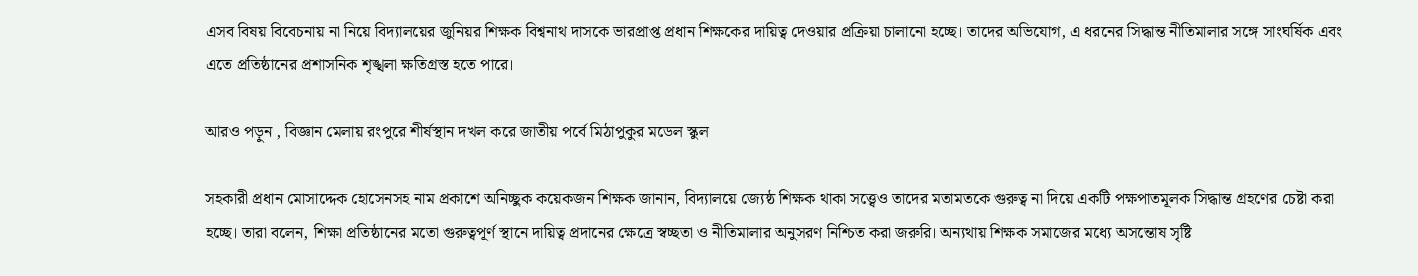এসব বিষয় বিবেচনায় না নিয়ে বিদ্যালয়ের জুনিয়র শিক্ষক বিশ্বনাথ দাসকে ভারপ্রাপ্ত প্রধান শিক্ষকের দায়িত্ব দেওয়ার প্রক্রিয়া চালানো হচ্ছে। তাদের অভিযোগ, এ ধরনের সিদ্ধান্ত নীতিমালার সঙ্গে সাংঘর্ষিক এবং এতে প্রতিষ্ঠানের প্রশাসনিক শৃঙ্খলা ক্ষতিগ্রস্ত হতে পারে।

আরও পড়ুন , বিজ্ঞান মেলায় রংপুরে শীর্ষস্থান দখল করে জাতীয় পর্বে মিঠাপুকুর মডেল স্কুল

সহকারী প্রধান মোসাদ্দেক হোসেনসহ নাম প্রকাশে অনিচ্ছুক কয়েকজন শিক্ষক জানান, বিদ্যালয়ে জ্যেষ্ঠ শিক্ষক থাকা সত্ত্বেও তাদের মতামতকে গুরুত্ব না দিয়ে একটি পক্ষপাতমূলক সিদ্ধান্ত গ্রহণের চেষ্টা করা হচ্ছে। তারা বলেন, শিক্ষা প্রতিষ্ঠানের মতো গুরুত্বপূর্ণ স্থানে দায়িত্ব প্রদানের ক্ষেত্রে স্বচ্ছতা ও নীতিমালার অনুসরণ নিশ্চিত করা জরুরি। অন্যথায় শিক্ষক সমাজের মধ্যে অসন্তোষ সৃষ্টি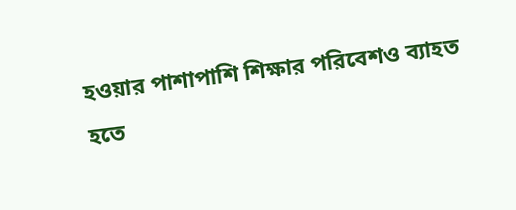হওয়ার পাশাপাশি শিক্ষার পরিবেশও ব্যাহত হতে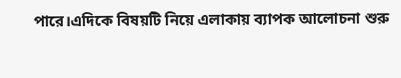পারে।এদিকে বিষয়টি নিয়ে এলাকায় ব্যাপক আলোচনা শুরু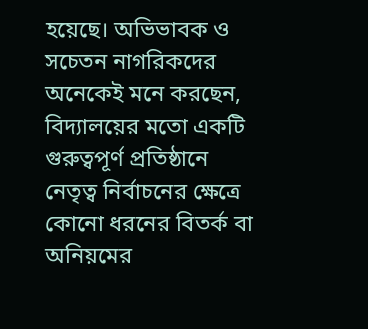হয়েছে। অভিভাবক ও সচেতন নাগরিকদের অনেকেই মনে করছেন, বিদ্যালয়ের মতো একটি গুরুত্বপূর্ণ প্রতিষ্ঠানে নেতৃত্ব নির্বাচনের ক্ষেত্রে কোনো ধরনের বিতর্ক বা অনিয়মের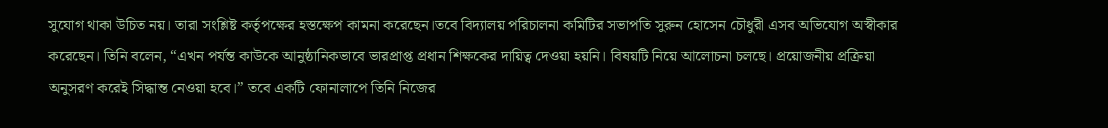সুযোগ থাকা উচিত নয়। তারা সংশ্লিষ্ট কর্তৃপক্ষের হস্তক্ষেপ কামনা করেছেন।তবে বিদ্যালয় পরিচালনা কমিটির সভাপতি সুরুন হোসেন চৌধুরী এসব অভিযোগ অস্বীকার করেছেন। তিনি বলেন, “এখন পর্যন্ত কাউকে আনুষ্ঠানিকভাবে ভারপ্রাপ্ত প্রধান শিক্ষকের দায়িত্ব দেওয়া হয়নি। বিষয়টি নিয়ে আলোচনা চলছে। প্রয়োজনীয় প্রক্রিয়া অনুসরণ করেই সিদ্ধান্ত নেওয়া হবে।” তবে একটি ফোনালাপে তিনি নিজের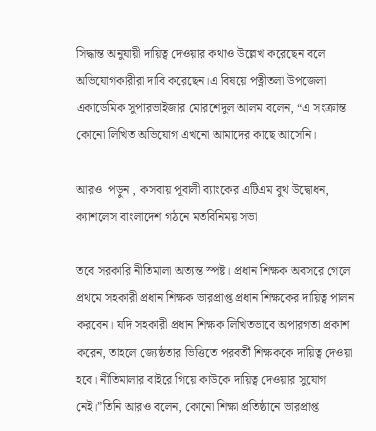সিদ্ধান্ত অনুযায়ী দায়িত্ব দেওয়ার কথাও উল্লেখ করেছেন বলে অভিযোগকারীরা দাবি করেছেন।এ বিষয়ে পত্নীতলা উপজেলা একাডেমিক সুপারভাইজার মোরশেদুল আলম বলেন, “এ সংক্রান্ত কোনো লিখিত অভিযোগ এখনো আমাদের কাছে আসেনি।

আরও  পড়ুন , কসবায় পূবালী ব্যাংকের এটিএম বুথ উদ্বোধন, ক্যাশলেস বাংলাদেশ গঠনে মতবিনিময় সভা

তবে সরকারি নীতিমালা অত্যন্ত স্পষ্ট। প্রধান শিক্ষক অবসরে গেলে প্রথমে সহকারী প্রধান শিক্ষক ভারপ্রাপ্ত প্রধান শিক্ষকের দায়িত্ব পালন করবেন। যদি সহকারী প্রধান শিক্ষক লিখিতভাবে অপারগতা প্রকাশ করেন, তাহলে জ্যেষ্ঠতার ভিত্তিতে পরবর্তী শিক্ষককে দায়িত্ব দেওয়া হবে। নীতিমালার বাইরে গিয়ে কাউকে দায়িত্ব দেওয়ার সুযোগ নেই।”তিনি আরও বলেন, কোনো শিক্ষা প্রতিষ্ঠানে ভারপ্রাপ্ত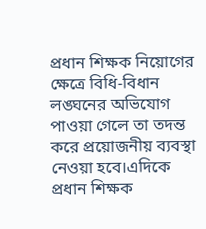প্রধান শিক্ষক নিয়োগের ক্ষেত্রে বিধি-বিধান লঙ্ঘনের অভিযোগ পাওয়া গেলে তা তদন্ত করে প্রয়োজনীয় ব্যবস্থা নেওয়া হবে।এদিকে প্রধান শিক্ষক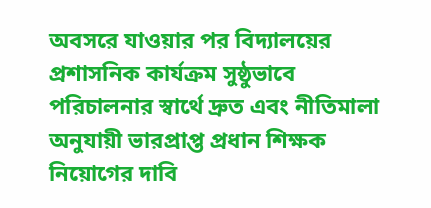অবসরে যাওয়ার পর বিদ্যালয়ের প্রশাসনিক কার্যক্রম সুষ্ঠুভাবে পরিচালনার স্বার্থে দ্রুত এবং নীতিমালা অনুযায়ী ভারপ্রাপ্ত প্রধান শিক্ষক নিয়োগের দাবি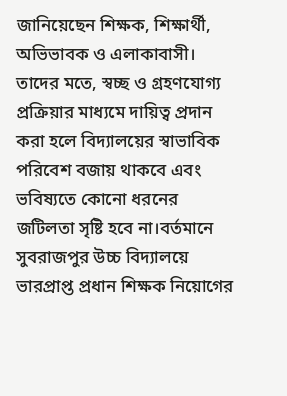জানিয়েছেন শিক্ষক, শিক্ষার্থী, অভিভাবক ও এলাকাবাসী। তাদের মতে, স্বচ্ছ ও গ্রহণযোগ্য প্রক্রিয়ার মাধ্যমে দায়িত্ব প্রদান করা হলে বিদ্যালয়ের স্বাভাবিক পরিবেশ বজায় থাকবে এবং ভবিষ্যতে কোনো ধরনের জটিলতা সৃষ্টি হবে না।বর্তমানে সুবরাজপুর উচ্চ বিদ্যালয়ে ভারপ্রাপ্ত প্রধান শিক্ষক নিয়োগের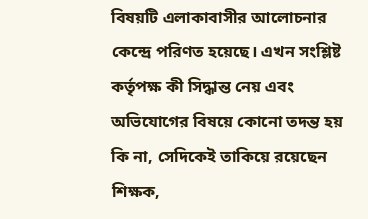বিষয়টি এলাকাবাসীর আলোচনার কেন্দ্রে পরিণত হয়েছে। এখন সংশ্লিষ্ট কর্তৃপক্ষ কী সিদ্ধান্ত নেয় এবং অভিযোগের বিষয়ে কোনো তদন্ত হয় কি না, সেদিকেই তাকিয়ে রয়েছেন শিক্ষক,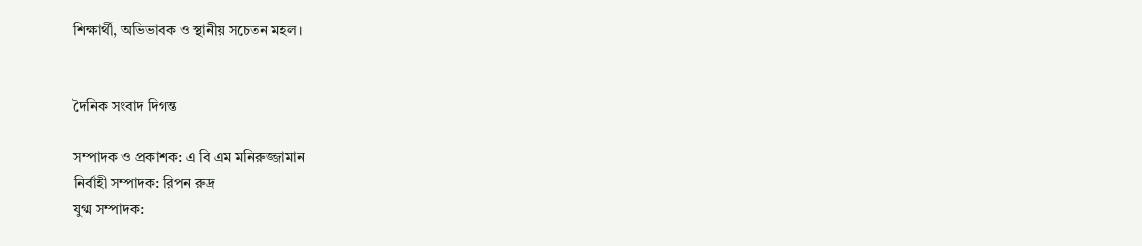শিক্ষার্থী, অভিভাবক ও স্থানীয় সচেতন মহল।


দৈনিক সংবাদ দিগন্ত

সম্পাদক ও প্রকাশক: এ বি এম মনিরুজ্জামান
নির্বাহী সম্পাদক: রিপন রুদ্র
যুগ্ম সম্পাদক: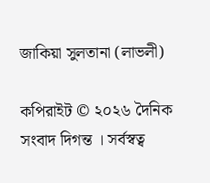জাকিয়া সুলতানা (লাভলী)

কপিরাইট © ২০২৬ দৈনিক সংবাদ দিগন্ত । সর্বস্বত্ব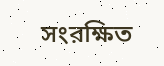সংরক্ষিত